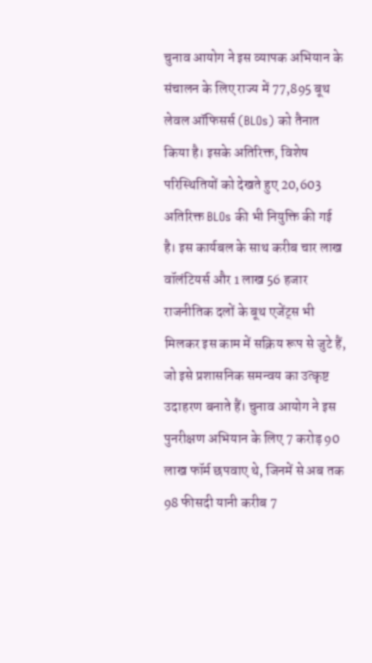चुनाव आयोग ने इस व्यापक अभियान के संचालन के लिए राज्य में 77,895 बूथ लेवल ऑफिसर्स (BLOs) को तैनात किया है। इसके अतिरिक्त, विशेष परिस्थितियों को देखते हुए 20,603 अतिरिक्त BLOs की भी नियुक्ति की गई है। इस कार्यबल के साथ करीब चार लाख वॉलंटियर्स और 1 लाख 56 हजार राजनीतिक दलों के बूथ एजेंट्स भी मिलकर इस काम में सक्रिय रूप से जुटे हैं, जो इसे प्रशासनिक समन्वय का उत्कृष्ट उदाहरण बनाते हैं। चुनाव आयोग ने इस पुनरीक्षण अभियान के लिए 7 करोड़ 90 लाख फॉर्म छपवाए थे, जिनमें से अब तक 98 फीसदी यानी करीब 7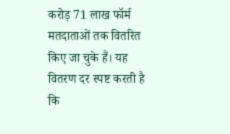करोड़ 71 लाख फॉर्म मतदाताओं तक वितरित किए जा चुके हैं। यह वितरण दर स्पष्ट करती है कि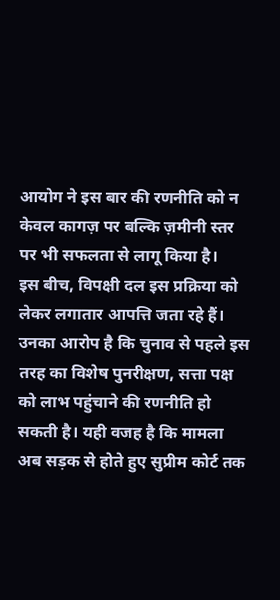आयोग ने इस बार की रणनीति को न केवल कागज़ पर बल्कि ज़मीनी स्तर पर भी सफलता से लागू किया है।
इस बीच, विपक्षी दल इस प्रक्रिया को लेकर लगातार आपत्ति जता रहे हैं। उनका आरोप है कि चुनाव से पहले इस तरह का विशेष पुनरीक्षण, सत्ता पक्ष को लाभ पहुंचाने की रणनीति हो सकती है। यही वजह है कि मामला अब सड़क से होते हुए सुप्रीम कोर्ट तक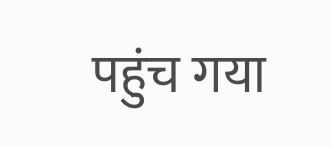पहुंच गया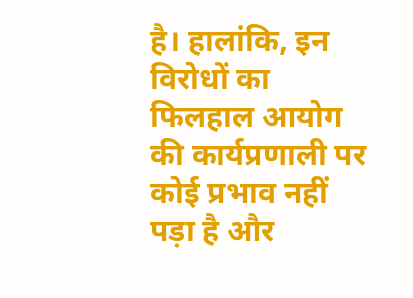है। हालांकि, इन विरोधों का फिलहाल आयोग की कार्यप्रणाली पर कोई प्रभाव नहीं पड़ा है और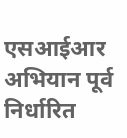एसआईआर अभियान पूर्व निर्धारित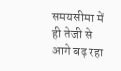समयसीमा में ही तेजी से आगे बढ़ रहा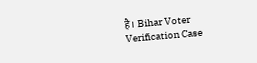है। Bihar Voter Verification Case